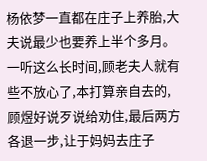杨依梦一直都在庄子上养胎,大夫说最少也要养上半个多月。
一听这么长时间,顾老夫人就有些不放心了,本打算亲自去的,顾煜好说歹说给劝住,最后两方各退一步,让于妈妈去庄子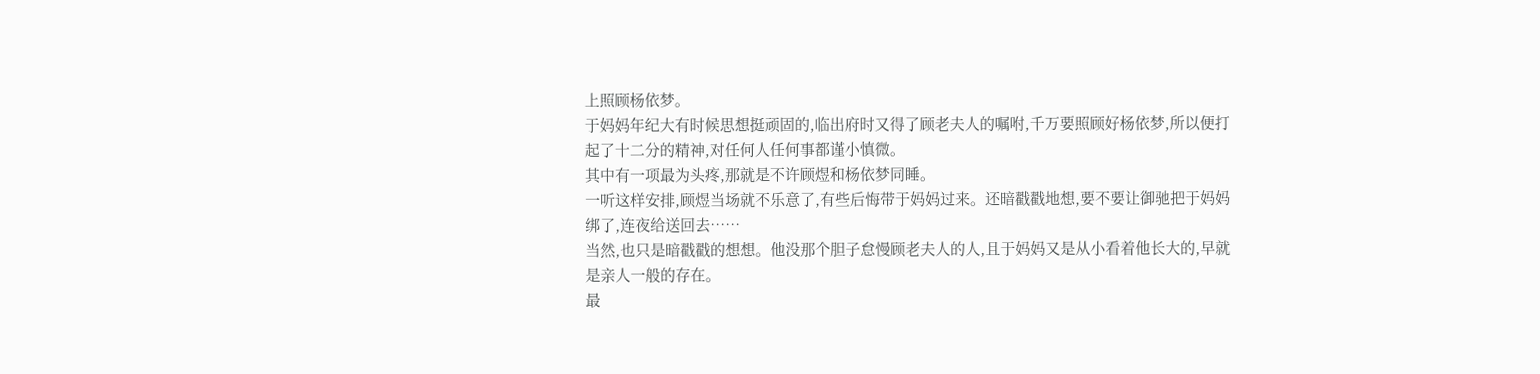上照顾杨依梦。
于妈妈年纪大有时候思想挺顽固的,临出府时又得了顾老夫人的嘱咐,千万要照顾好杨依梦,所以便打起了十二分的精神,对任何人任何事都谨小慎微。
其中有一项最为头疼,那就是不许顾煜和杨依梦同睡。
一听这样安排,顾煜当场就不乐意了,有些后悔带于妈妈过来。还暗戳戳地想,要不要让御驰把于妈妈绑了,连夜给送回去……
当然,也只是暗戳戳的想想。他没那个胆子怠慢顾老夫人的人,且于妈妈又是从小看着他长大的,早就是亲人一般的存在。
最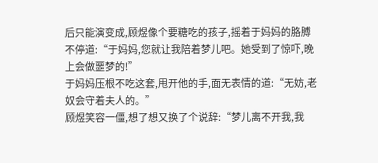后只能演变成,顾煜像个要糖吃的孩子,摇着于妈妈的胳膊不停道:“于妈妈,您就让我陪着梦儿吧。她受到了惊吓,晚上会做噩梦的!”
于妈妈压根不吃这套,甩开他的手,面无表情的道:“无妨,老奴会守着夫人的。”
顾煜笑容一僵,想了想又换了个说辞:“梦儿离不开我,我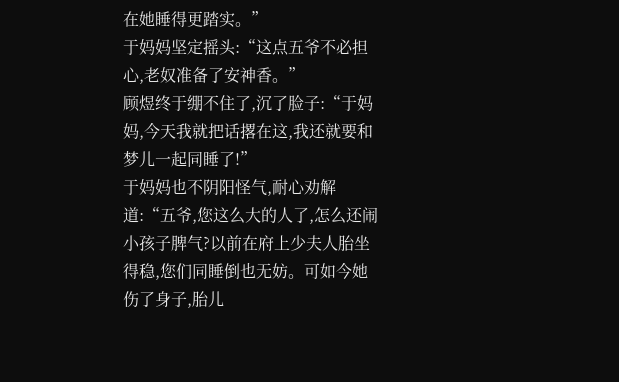在她睡得更踏实。”
于妈妈坚定摇头:“这点五爷不必担心,老奴准备了安神香。”
顾煜终于绷不住了,沉了脸子:“于妈妈,今天我就把话撂在这,我还就要和梦儿一起同睡了!”
于妈妈也不阴阳怪气,耐心劝解道:“五爷,您这么大的人了,怎么还闹小孩子脾气?以前在府上少夫人胎坐得稳,您们同睡倒也无妨。可如今她伤了身子,胎儿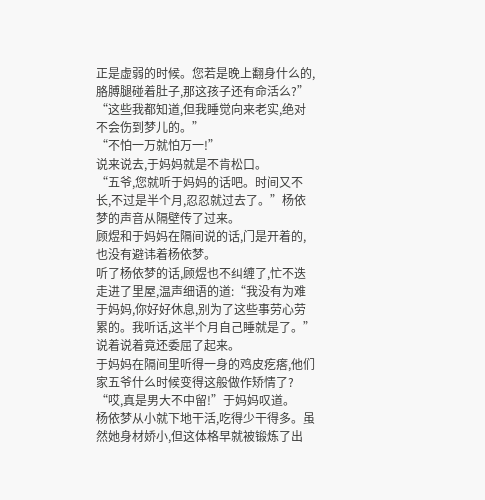正是虚弱的时候。您若是晚上翻身什么的,胳膊腿碰着肚子,那这孩子还有命活么?”
“这些我都知道,但我睡觉向来老实,绝对不会伤到梦儿的。”
“不怕一万就怕万一!”
说来说去,于妈妈就是不肯松口。
“五爷,您就听于妈妈的话吧。时间又不长,不过是半个月,忍忍就过去了。”杨依梦的声音从隔壁传了过来。
顾煜和于妈妈在隔间说的话,门是开着的,也没有避讳着杨依梦。
听了杨依梦的话,顾煜也不纠缠了,忙不迭走进了里屋,温声细语的道:“我没有为难于妈妈,你好好休息,别为了这些事劳心劳累的。我听话,这半个月自己睡就是了。”说着说着竟还委屈了起来。
于妈妈在隔间里听得一身的鸡皮疙瘩,他们家五爷什么时候变得这般做作矫情了?
“哎,真是男大不中留!”于妈妈叹道。
杨依梦从小就下地干活,吃得少干得多。虽然她身材娇小,但这体格早就被锻炼了出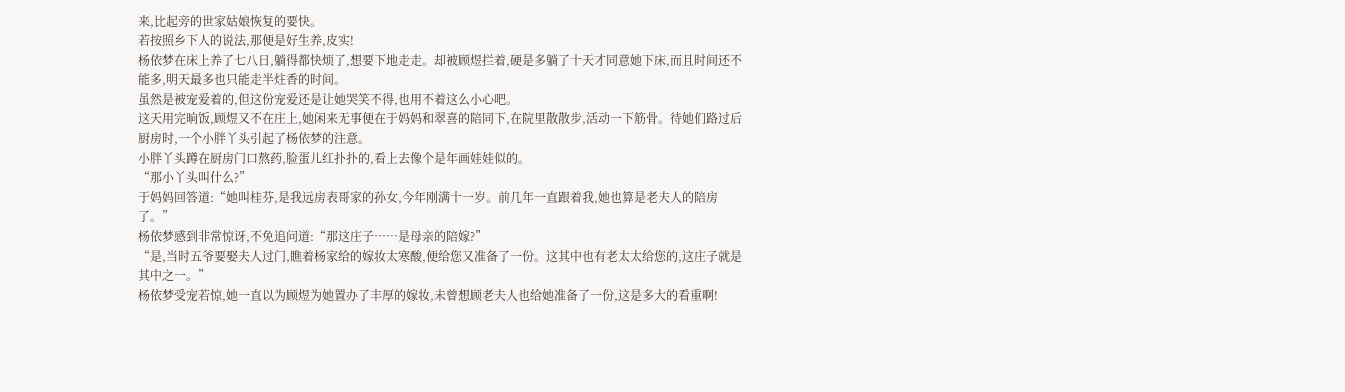来,比起旁的世家姑娘恢复的要快。
若按照乡下人的说法,那便是好生养,皮实!
杨依梦在床上养了七八日,躺得都快烦了,想要下地走走。却被顾煜拦着,硬是多躺了十天才同意她下床,而且时间还不能多,明天最多也只能走半炷香的时间。
虽然是被宠爱着的,但这份宠爱还是让她哭笑不得,也用不着这么小心吧。
这天用完晌饭,顾煜又不在庄上,她闲来无事便在于妈妈和翠喜的陪同下,在院里散散步,活动一下筋骨。待她们路过后厨房时,一个小胖丫头引起了杨依梦的注意。
小胖丫头蹲在厨房门口熬药,脸蛋儿红扑扑的,看上去像个是年画娃娃似的。
“那小丫头叫什么?”
于妈妈回答道:“她叫桂芬,是我远房表哥家的孙女,今年刚满十一岁。前几年一直跟着我,她也算是老夫人的陪房了。”
杨依梦感到非常惊讶,不免追问道:“那这庄子……是母亲的陪嫁?”
“是,当时五爷要娶夫人过门,瞧着杨家给的嫁妆太寒酸,便给您又准备了一份。这其中也有老太太给您的,这庄子就是其中之一。”
杨依梦受宠若惊,她一直以为顾煜为她置办了丰厚的嫁妆,未曾想顾老夫人也给她准备了一份,这是多大的看重啊!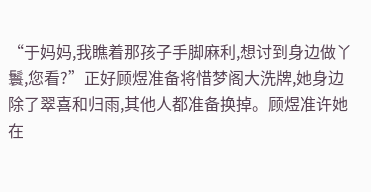“于妈妈,我瞧着那孩子手脚麻利,想讨到身边做丫鬟,您看?”正好顾煜准备将惜梦阁大洗牌,她身边除了翠喜和归雨,其他人都准备换掉。顾煜准许她在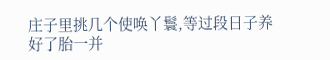庄子里挑几个使唤丫鬟,等过段日子养好了胎一并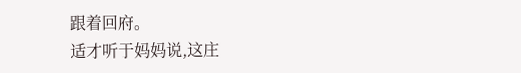跟着回府。
适才听于妈妈说,这庄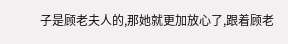子是顾老夫人的,那她就更加放心了,跟着顾老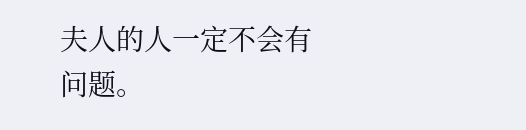夫人的人一定不会有问题。